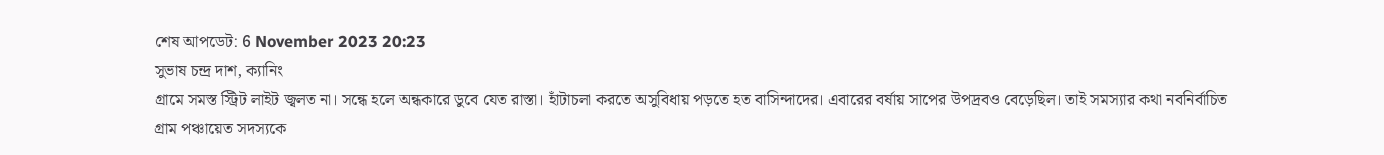শেষ আপডেট: 6 November 2023 20:23
সুভাষ চন্দ্র দাশ, ক্যানিং
গ্রামে সমস্ত স্ট্রিট লাইট জ্বলত না। সন্ধে হলে অন্ধকারে ডুবে যেত রাস্তা। হাঁটাচলা করতে অসুবিধায় পড়তে হত বাসিন্দাদের। এবারের বর্ষায় সাপের উপদ্রবও বেড়েছিল। তাই সমস্যার কথা নবনির্বাচিত গ্রাম পঞ্চায়েত সদস্যকে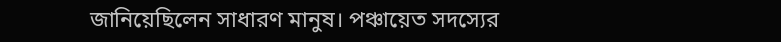জানিয়েছিলেন সাধারণ মানুষ। পঞ্চায়েত সদস্যের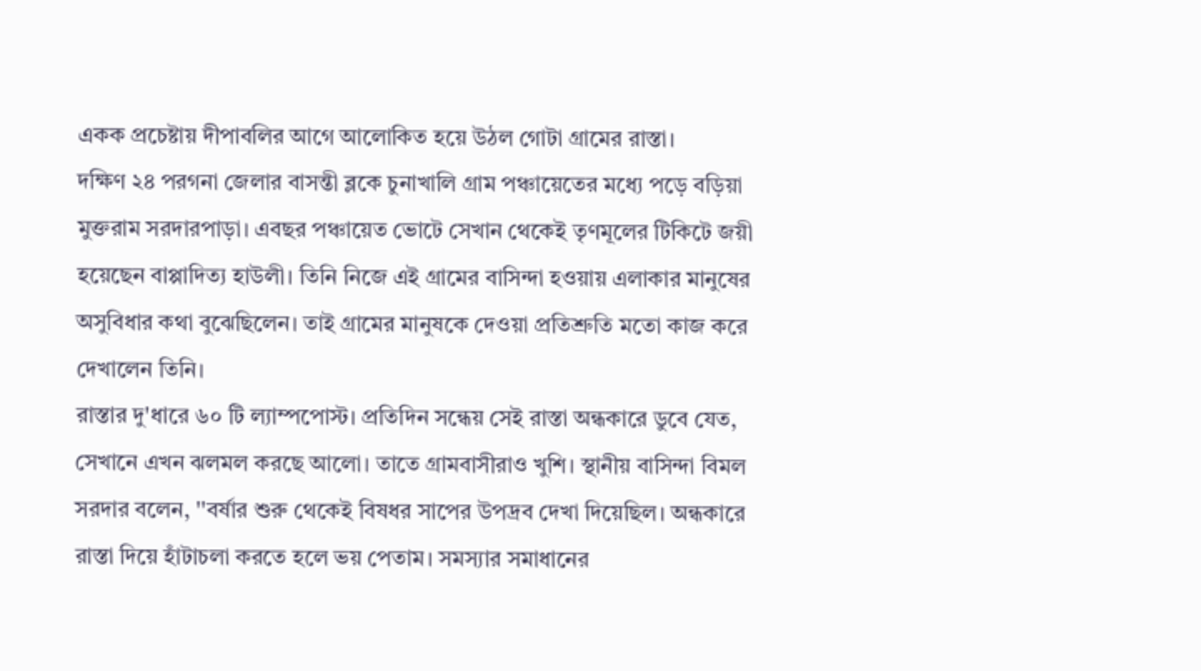একক প্রচেষ্টায় দীপাবলির আগে আলোকিত হয়ে উঠল গোটা গ্রামের রাস্তা।
দক্ষিণ ২৪ পরগনা জেলার বাসন্তী ব্লকে চুনাখালি গ্রাম পঞ্চায়েতের মধ্যে পড়ে বড়িয়া মুক্তরাম সরদারপাড়া। এবছর পঞ্চায়েত ভোটে সেখান থেকেই তৃণমূলের টিকিটে জয়ী হয়েছেন বাপ্পাদিত্য হাউলী। তিনি নিজে এই গ্রামের বাসিন্দা হওয়ায় এলাকার মানুষের অসুবিধার কথা বুঝেছিলেন। তাই গ্রামের মানুষকে দেওয়া প্রতিশ্রুতি মতো কাজ করে দেখালেন তিনি।
রাস্তার দু'ধারে ৬০ টি ল্যাম্পপোস্ট। প্রতিদিন সন্ধেয় সেই রাস্তা অন্ধকারে ডুবে যেত, সেখানে এখন ঝলমল করছে আলো। তাতে গ্রামবাসীরাও খুশি। স্থানীয় বাসিন্দা বিমল সরদার বলেন, ''বর্ষার শুরু থেকেই বিষধর সাপের উপদ্রব দেখা দিয়েছিল। অন্ধকারে রাস্তা দিয়ে হাঁটাচলা করতে হলে ভয় পেতাম। সমস্যার সমাধানের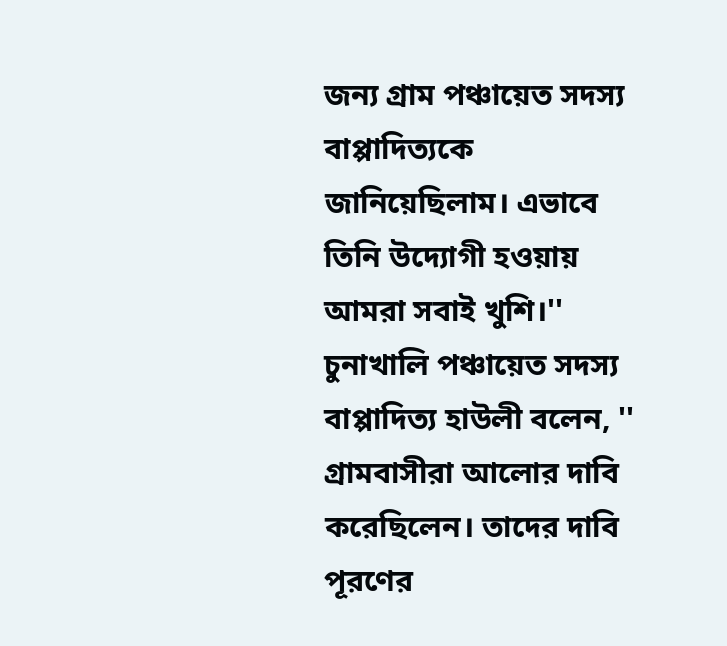জন্য গ্রাম পঞ্চায়েত সদস্য বাপ্পাদিত্যকে জানিয়েছিলাম। এভাবে তিনি উদ্যোগী হওয়ায় আমরা সবাই খুশি।''
চুনাখালি পঞ্চায়েত সদস্য বাপ্পাদিত্য হাউলী বলেন, '' গ্রামবাসীরা আলোর দাবি করেছিলেন। তাদের দাবি পূরণের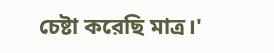চেষ্টা করেছি মাত্র।'